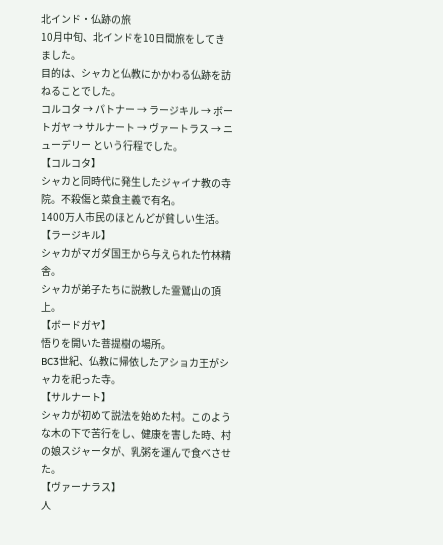北インド・仏跡の旅
10月中旬、北インドを10日間旅をしてきました。
目的は、シャカと仏教にかかわる仏跡を訪ねることでした。
コルコタ → パトナー → ラージキル → ボートガヤ → サルナート → ヴァートラス → ニューデリー という行程でした。
【コルコタ】
シャカと同時代に発生したジャイナ教の寺院。不殺傷と菜食主義で有名。
1400万人市民のほとんどが貧しい生活。
【ラージキル】
シャカがマガダ国王から与えられた竹林精舎。
シャカが弟子たちに説教した霊鷲山の頂上。
【ボードガヤ】
悟りを開いた菩提樹の場所。
BC3世紀、仏教に帰依したアショカ王がシャカを祀った寺。
【サルナート】
シャカが初めて説法を始めた村。このような木の下で苦行をし、健康を害した時、村の娘スジャータが、乳粥を運んで食べさせた。
【ヴァーナラス】
人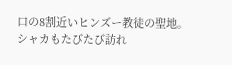口の8割近いヒンズー教徒の聖地。シャカもたびたび訪れ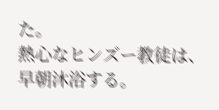た。
熱心なヒンズー教徒は、早朝沐浴する。